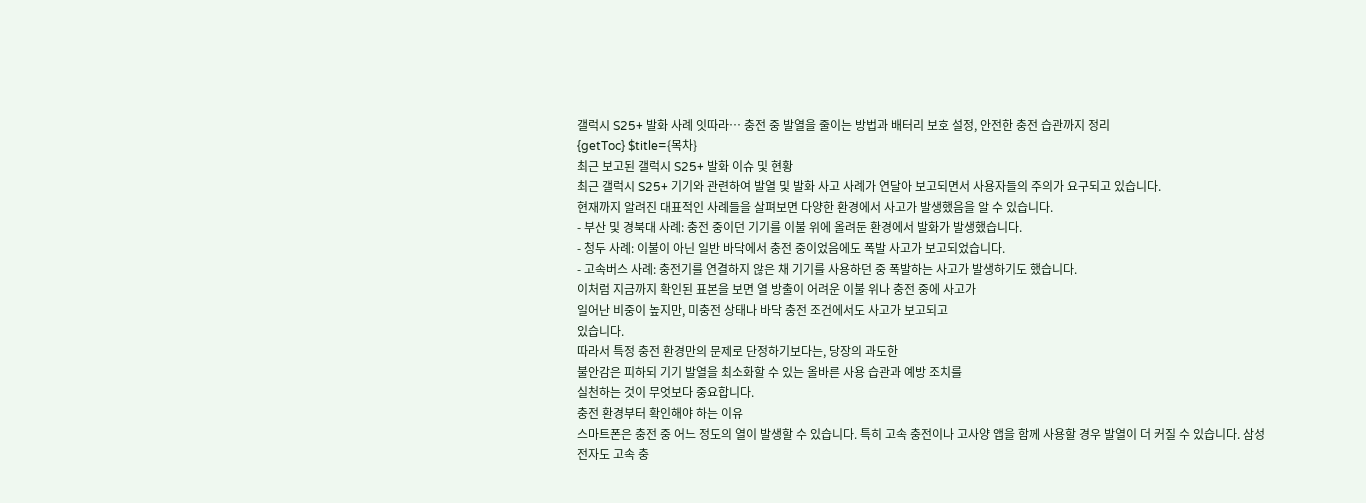갤럭시 S25+ 발화 사례 잇따라… 충전 중 발열을 줄이는 방법과 배터리 보호 설정, 안전한 충전 습관까지 정리
{getToc} $title={목차}
최근 보고된 갤럭시 S25+ 발화 이슈 및 현황
최근 갤럭시 S25+ 기기와 관련하여 발열 및 발화 사고 사례가 연달아 보고되면서 사용자들의 주의가 요구되고 있습니다.
현재까지 알려진 대표적인 사례들을 살펴보면 다양한 환경에서 사고가 발생했음을 알 수 있습니다.
- 부산 및 경북대 사례: 충전 중이던 기기를 이불 위에 올려둔 환경에서 발화가 발생했습니다.
- 청두 사례: 이불이 아닌 일반 바닥에서 충전 중이었음에도 폭발 사고가 보고되었습니다.
- 고속버스 사례: 충전기를 연결하지 않은 채 기기를 사용하던 중 폭발하는 사고가 발생하기도 했습니다.
이처럼 지금까지 확인된 표본을 보면 열 방출이 어려운 이불 위나 충전 중에 사고가
일어난 비중이 높지만, 미충전 상태나 바닥 충전 조건에서도 사고가 보고되고
있습니다.
따라서 특정 충전 환경만의 문제로 단정하기보다는, 당장의 과도한
불안감은 피하되 기기 발열을 최소화할 수 있는 올바른 사용 습관과 예방 조치를
실천하는 것이 무엇보다 중요합니다.
충전 환경부터 확인해야 하는 이유
스마트폰은 충전 중 어느 정도의 열이 발생할 수 있습니다. 특히 고속 충전이나 고사양 앱을 함께 사용할 경우 발열이 더 커질 수 있습니다. 삼성전자도 고속 충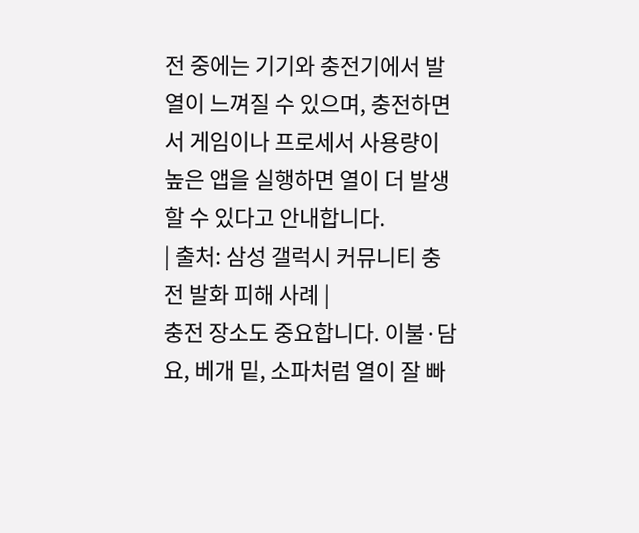전 중에는 기기와 충전기에서 발열이 느껴질 수 있으며, 충전하면서 게임이나 프로세서 사용량이 높은 앱을 실행하면 열이 더 발생할 수 있다고 안내합니다.
| 출처: 삼성 갤럭시 커뮤니티 충전 발화 피해 사례 |
충전 장소도 중요합니다. 이불·담요, 베개 밑, 소파처럼 열이 잘 빠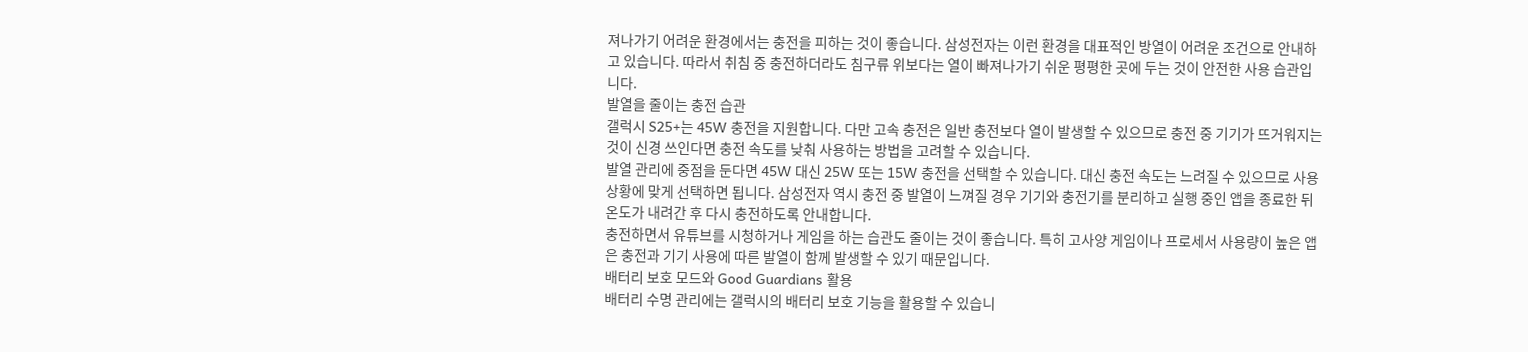져나가기 어려운 환경에서는 충전을 피하는 것이 좋습니다. 삼성전자는 이런 환경을 대표적인 방열이 어려운 조건으로 안내하고 있습니다. 따라서 취침 중 충전하더라도 침구류 위보다는 열이 빠져나가기 쉬운 평평한 곳에 두는 것이 안전한 사용 습관입니다.
발열을 줄이는 충전 습관
갤럭시 S25+는 45W 충전을 지원합니다. 다만 고속 충전은 일반 충전보다 열이 발생할 수 있으므로 충전 중 기기가 뜨거워지는 것이 신경 쓰인다면 충전 속도를 낮춰 사용하는 방법을 고려할 수 있습니다.
발열 관리에 중점을 둔다면 45W 대신 25W 또는 15W 충전을 선택할 수 있습니다. 대신 충전 속도는 느려질 수 있으므로 사용 상황에 맞게 선택하면 됩니다. 삼성전자 역시 충전 중 발열이 느껴질 경우 기기와 충전기를 분리하고 실행 중인 앱을 종료한 뒤 온도가 내려간 후 다시 충전하도록 안내합니다.
충전하면서 유튜브를 시청하거나 게임을 하는 습관도 줄이는 것이 좋습니다. 특히 고사양 게임이나 프로세서 사용량이 높은 앱은 충전과 기기 사용에 따른 발열이 함께 발생할 수 있기 때문입니다.
배터리 보호 모드와 Good Guardians 활용
배터리 수명 관리에는 갤럭시의 배터리 보호 기능을 활용할 수 있습니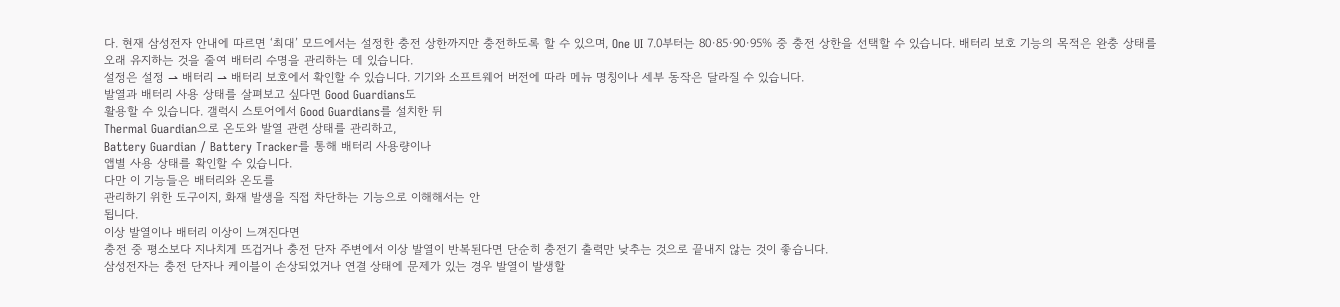다. 현재 삼성전자 안내에 따르면 ‘최대’ 모드에서는 설정한 충전 상한까지만 충전하도록 할 수 있으며, One UI 7.0부터는 80·85·90·95% 중 충전 상한을 선택할 수 있습니다. 배터리 보호 기능의 목적은 완충 상태를 오래 유지하는 것을 줄여 배터리 수명을 관리하는 데 있습니다.
설정은 설정 ⇀ 배터리 ⇀ 배터리 보호에서 확인할 수 있습니다. 기기와 소프트웨어 버전에 따라 메뉴 명칭이나 세부 동작은 달라질 수 있습니다.
발열과 배터리 사용 상태를 살펴보고 싶다면 Good Guardians도
활용할 수 있습니다. 갤럭시 스토어에서 Good Guardians를 설치한 뒤
Thermal Guardian으로 온도와 발열 관련 상태를 관리하고,
Battery Guardian / Battery Tracker를 통해 배터리 사용량이나
앱별 사용 상태를 확인할 수 있습니다.
다만 이 기능들은 배터리와 온도를
관리하기 위한 도구이지, 화재 발생을 직접 차단하는 기능으로 이해해서는 안
됩니다.
이상 발열이나 배터리 이상이 느껴진다면
충전 중 평소보다 지나치게 뜨겁거나 충전 단자 주변에서 이상 발열이 반복된다면 단순히 충전기 출력만 낮추는 것으로 끝내지 않는 것이 좋습니다.
삼성전자는 충전 단자나 케이블이 손상되었거나 연결 상태에 문제가 있는 경우 발열이 발생할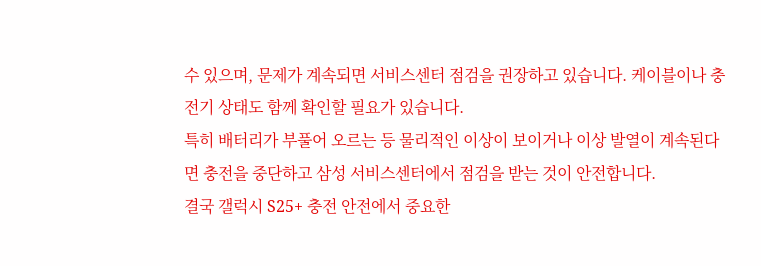수 있으며, 문제가 계속되면 서비스센터 점검을 권장하고 있습니다. 케이블이나 충전기 상태도 함께 확인할 필요가 있습니다.
특히 배터리가 부풀어 오르는 등 물리적인 이상이 보이거나 이상 발열이 계속된다면 충전을 중단하고 삼성 서비스센터에서 점검을 받는 것이 안전합니다.
결국 갤럭시 S25+ 충전 안전에서 중요한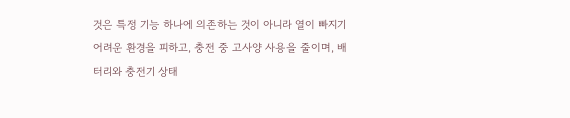것은 특정 기능 하나에 의존하는 것이 아니라 열이 빠지기 어려운 환경을 피하고, 충전 중 고사양 사용을 줄이며, 배터리와 충전기 상태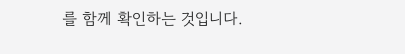를 함께 확인하는 것입니다.